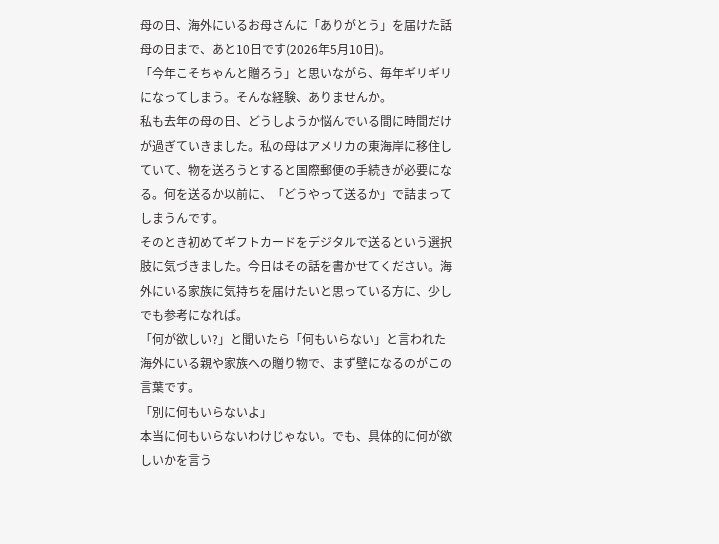母の日、海外にいるお母さんに「ありがとう」を届けた話
母の日まで、あと10日です(2026年5月10日)。
「今年こそちゃんと贈ろう」と思いながら、毎年ギリギリになってしまう。そんな経験、ありませんか。
私も去年の母の日、どうしようか悩んでいる間に時間だけが過ぎていきました。私の母はアメリカの東海岸に移住していて、物を送ろうとすると国際郵便の手続きが必要になる。何を送るか以前に、「どうやって送るか」で詰まってしまうんです。
そのとき初めてギフトカードをデジタルで送るという選択肢に気づきました。今日はその話を書かせてください。海外にいる家族に気持ちを届けたいと思っている方に、少しでも参考になれば。
「何が欲しい?」と聞いたら「何もいらない」と言われた
海外にいる親や家族への贈り物で、まず壁になるのがこの言葉です。
「別に何もいらないよ」
本当に何もいらないわけじゃない。でも、具体的に何が欲しいかを言う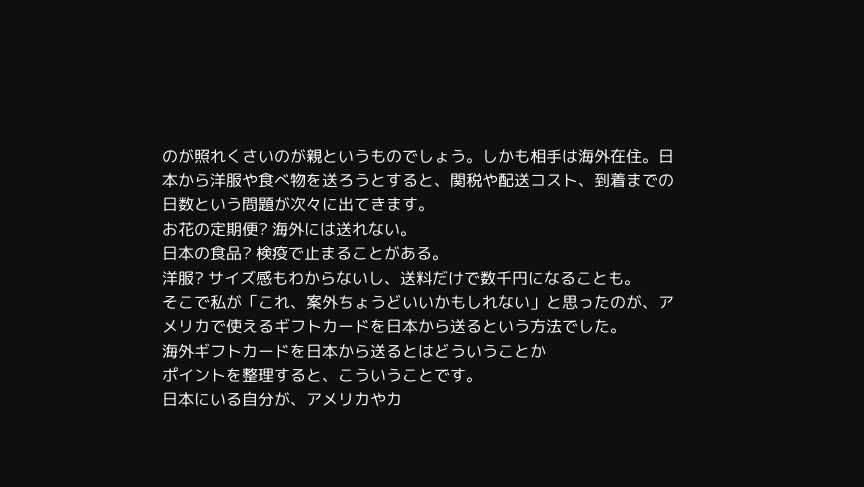のが照れくさいのが親というものでしょう。しかも相手は海外在住。日本から洋服や食べ物を送ろうとすると、関税や配送コスト、到着までの日数という問題が次々に出てきます。
お花の定期便? 海外には送れない。
日本の食品? 検疫で止まることがある。
洋服? サイズ感もわからないし、送料だけで数千円になることも。
そこで私が「これ、案外ちょうどいいかもしれない」と思ったのが、アメリカで使えるギフトカードを日本から送るという方法でした。
海外ギフトカードを日本から送るとはどういうことか
ポイントを整理すると、こういうことです。
日本にいる自分が、アメリカやカ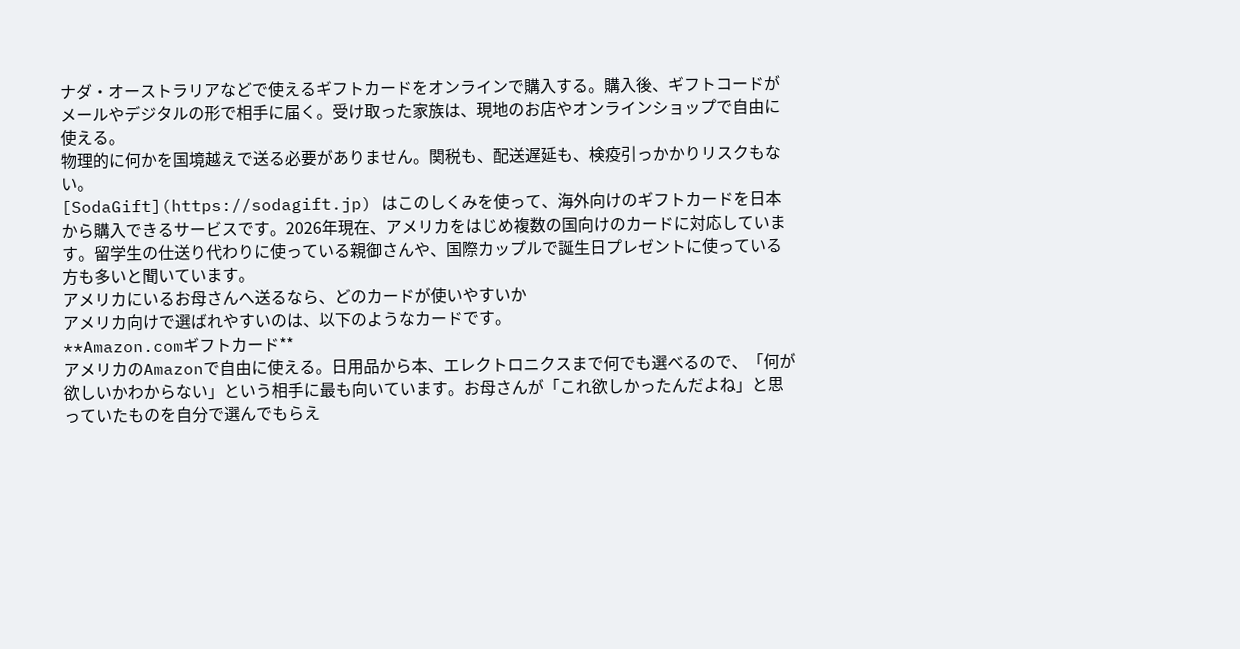ナダ・オーストラリアなどで使えるギフトカードをオンラインで購入する。購入後、ギフトコードがメールやデジタルの形で相手に届く。受け取った家族は、現地のお店やオンラインショップで自由に使える。
物理的に何かを国境越えで送る必要がありません。関税も、配送遅延も、検疫引っかかりリスクもない。
[SodaGift](https://sodagift.jp) はこのしくみを使って、海外向けのギフトカードを日本から購入できるサービスです。2026年現在、アメリカをはじめ複数の国向けのカードに対応しています。留学生の仕送り代わりに使っている親御さんや、国際カップルで誕生日プレゼントに使っている方も多いと聞いています。
アメリカにいるお母さんへ送るなら、どのカードが使いやすいか
アメリカ向けで選ばれやすいのは、以下のようなカードです。
**Amazon.comギフトカード**
アメリカのAmazonで自由に使える。日用品から本、エレクトロニクスまで何でも選べるので、「何が欲しいかわからない」という相手に最も向いています。お母さんが「これ欲しかったんだよね」と思っていたものを自分で選んでもらえ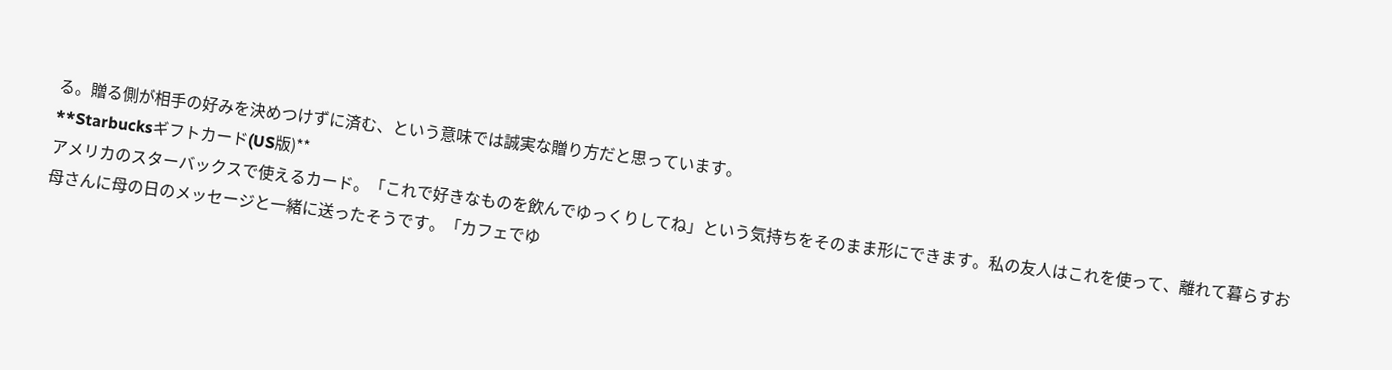る。贈る側が相手の好みを決めつけずに済む、という意味では誠実な贈り方だと思っています。
**Starbucksギフトカード(US版)**
アメリカのスターバックスで使えるカード。「これで好きなものを飲んでゆっくりしてね」という気持ちをそのまま形にできます。私の友人はこれを使って、離れて暮らすお母さんに母の日のメッセージと一緒に送ったそうです。「カフェでゆ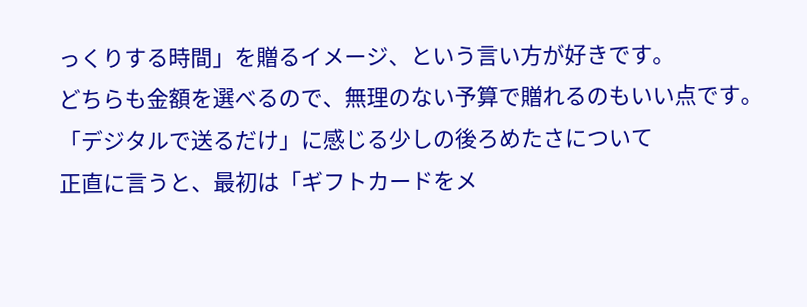っくりする時間」を贈るイメージ、という言い方が好きです。
どちらも金額を選べるので、無理のない予算で贈れるのもいい点です。
「デジタルで送るだけ」に感じる少しの後ろめたさについて
正直に言うと、最初は「ギフトカードをメ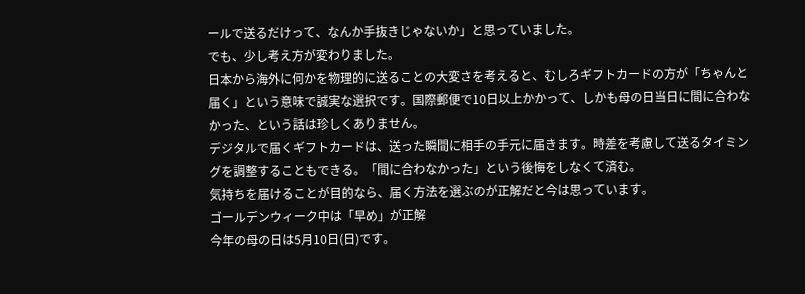ールで送るだけって、なんか手抜きじゃないか」と思っていました。
でも、少し考え方が変わりました。
日本から海外に何かを物理的に送ることの大変さを考えると、むしろギフトカードの方が「ちゃんと届く」という意味で誠実な選択です。国際郵便で10日以上かかって、しかも母の日当日に間に合わなかった、という話は珍しくありません。
デジタルで届くギフトカードは、送った瞬間に相手の手元に届きます。時差を考慮して送るタイミングを調整することもできる。「間に合わなかった」という後悔をしなくて済む。
気持ちを届けることが目的なら、届く方法を選ぶのが正解だと今は思っています。
ゴールデンウィーク中は「早め」が正解
今年の母の日は5月10日(日)です。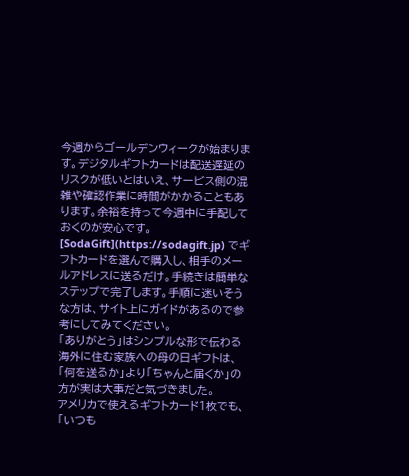今週からゴールデンウィークが始まります。デジタルギフトカードは配送遅延のリスクが低いとはいえ、サービス側の混雑や確認作業に時間がかかることもあります。余裕を持って今週中に手配しておくのが安心です。
[SodaGift](https://sodagift.jp) でギフトカードを選んで購入し、相手のメールアドレスに送るだけ。手続きは簡単なステップで完了します。手順に迷いそうな方は、サイト上にガイドがあるので参考にしてみてください。
「ありがとう」はシンプルな形で伝わる
海外に住む家族への母の日ギフトは、「何を送るか」より「ちゃんと届くか」の方が実は大事だと気づきました。
アメリカで使えるギフトカード1枚でも、「いつも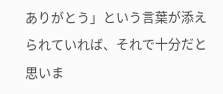ありがとう」という言葉が添えられていれば、それで十分だと思いま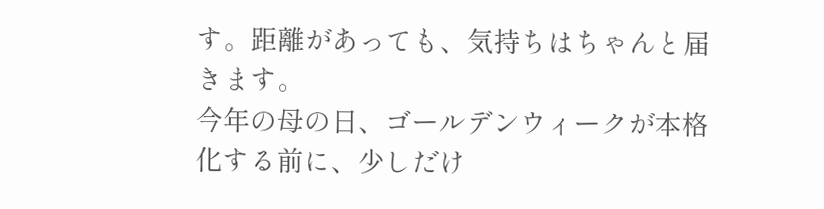す。距離があっても、気持ちはちゃんと届きます。
今年の母の日、ゴールデンウィークが本格化する前に、少しだけ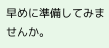早めに準備してみませんか。